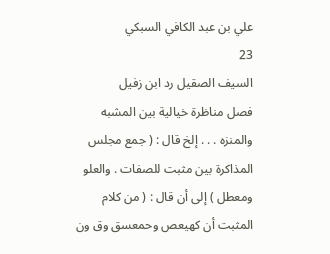علي بن عبد الكافي السبكي
23
السيف الصقيل رد ابن زفيل
فصل مناظرة خيالية بين المشبه والمنزه . . . إلخ قال : ( جمع مجلس المذاكرة بين مثبت للصفات . والعلو ومعطل ) إلى أن قال : ( من كلام المثبت أن كهيعص وحمعسق وق ون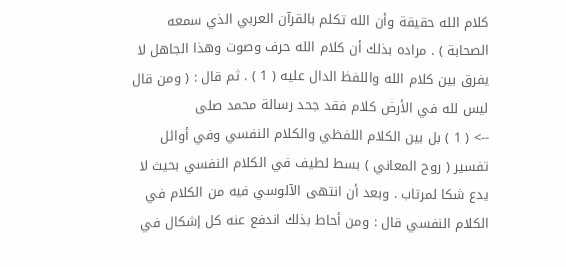كلام الله حقيقة وأن الله تكلم بالقرآن العربي الذي سمعه الصحابة ) . مراده بذلك أن كلام الله حرف وصوت وهذا الجاهل لا يفرق بين كلام الله واللفظ الدال عليه ( 1 ) . ثم قال : ( ومن قال ليس لله في الأرض كلام فقد جحد رسالة محمد صلى
--> ( 1 ) بل بين الكلام اللفظي والكلام النفسي وفي أوائل تفسير ( روح المعاني ) بسط لطيف في الكلام النفسي بحيث لا يدع شكا لمرتاب . وبعد أن انتهى الآلوسي فيه من الكلام في الكلام النفسي قال : ومن أحاط بذلك اندفع عنه كل إشكال في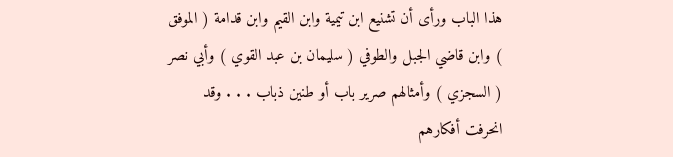هذا الباب ورأى أن تشنيع ابن تيمية وابن القيم وابن قدامة ( الموفق ) وابن قاضي الجبل والطوفي ( سليمان بن عبد القوي ) وأبي نصر ( السجزي ) وأمثالهم صرير باب أو طنين ذباب . . . وقد انحرفت أفكارهم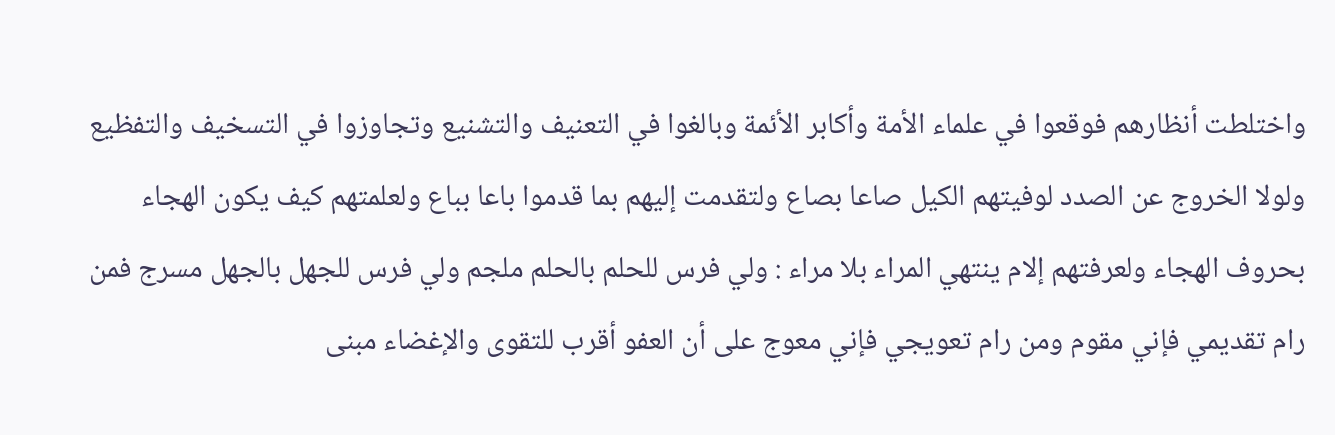واختلطت أنظارهم فوقعوا في علماء الأمة وأكابر الأئمة وبالغوا في التعنيف والتشنيع وتجاوزوا في التسخيف والتفظيع ولولا الخروج عن الصدد لوفيتهم الكيل صاعا بصاع ولتقدمت إليهم بما قدموا باعا بباع ولعلمتهم كيف يكون الهجاء بحروف الهجاء ولعرفتهم إلام ينتهي المراء بلا مراء : ولي فرس للحلم بالحلم ملجم ولي فرس للجهل بالجهل مسرج فمن رام تقديمي فإني مقوم ومن رام تعويجي فإني معوج على أن العفو أقرب للتقوى والإغضاء مبنى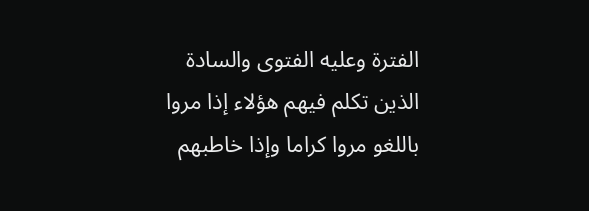الفترة وعليه الفتوى والسادة الذين تكلم فيهم هؤلاء إذا مروا باللغو مروا كراما وإذا خاطبهم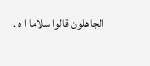الجاهلون قالوا سلاما ا ه .